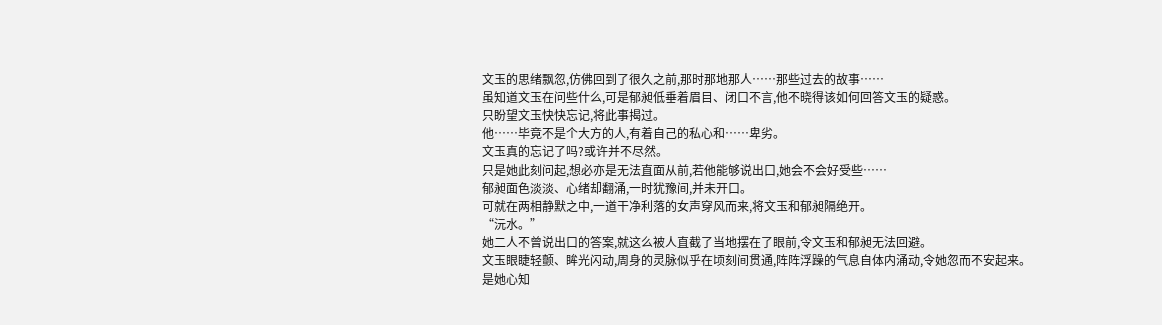文玉的思绪飘忽,仿佛回到了很久之前,那时那地那人……那些过去的故事……
虽知道文玉在问些什么,可是郁昶低垂着眉目、闭口不言,他不晓得该如何回答文玉的疑惑。
只盼望文玉快快忘记,将此事揭过。
他……毕竟不是个大方的人,有着自己的私心和……卑劣。
文玉真的忘记了吗?或许并不尽然。
只是她此刻问起,想必亦是无法直面从前,若他能够说出口,她会不会好受些……
郁昶面色淡淡、心绪却翻涌,一时犹豫间,并未开口。
可就在两相静默之中,一道干净利落的女声穿风而来,将文玉和郁昶隔绝开。
“沅水。”
她二人不曾说出口的答案,就这么被人直截了当地摆在了眼前,令文玉和郁昶无法回避。
文玉眼睫轻颤、眸光闪动,周身的灵脉似乎在顷刻间贯通,阵阵浮躁的气息自体内涌动,令她忽而不安起来。
是她心知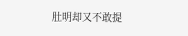肚明却又不敢提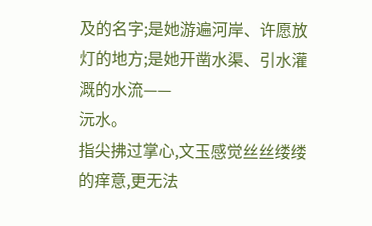及的名字;是她游遍河岸、许愿放灯的地方;是她开凿水渠、引水灌溉的水流——
沅水。
指尖拂过掌心,文玉感觉丝丝缕缕的痒意,更无法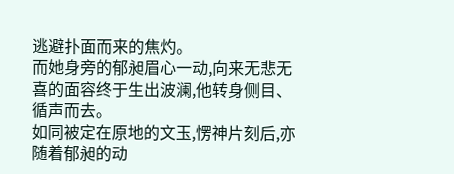逃避扑面而来的焦灼。
而她身旁的郁昶眉心一动,向来无悲无喜的面容终于生出波澜,他转身侧目、循声而去。
如同被定在原地的文玉,愣神片刻后,亦随着郁昶的动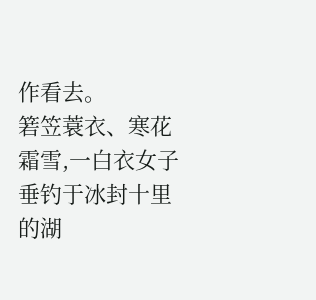作看去。
箬笠蓑衣、寒花霜雪,一白衣女子垂钓于冰封十里的湖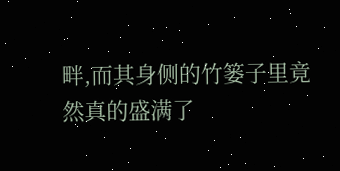畔,而其身侧的竹篓子里竟然真的盛满了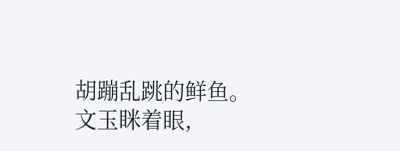胡蹦乱跳的鲜鱼。
文玉眯着眼,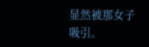显然被那女子吸引。